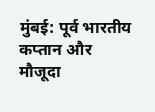मुंबई: पूर्व भारतीय कप्तान और मौजूदा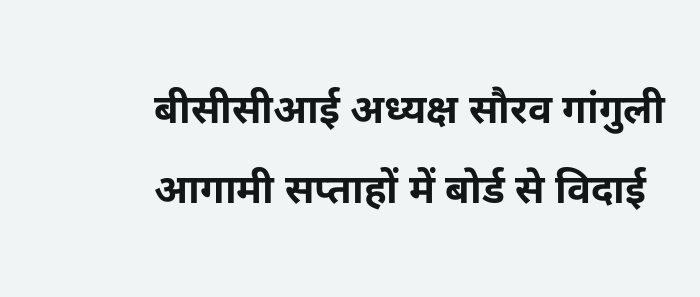बीसीसीआई अध्यक्ष सौरव गांगुली आगामी सप्ताहों में बोर्ड से विदाई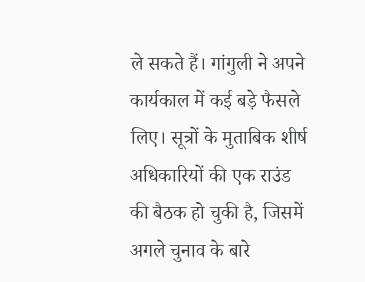ले सकते हैं। गांगुली ने अपने कार्यकाल में कई बड़े फैसले लिए। सूत्रों के मुताबिक शीर्ष अधिकारियों की एक राउंड की बैठक हो चुकी है, जिसमें अगले चुनाव के बारे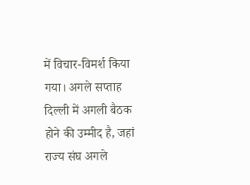में विचार-विमर्श किया गया। अगले सप्ताह दिल्ली में अगली बैठक होने की उम्मीद है, जहां राज्य संघ अगले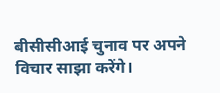बीसीसीआई चुनाव पर अपने विचार साझा करेंगे।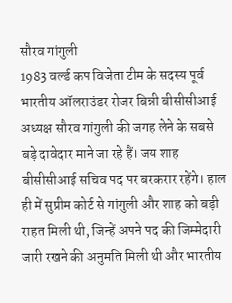सौरव गांगुली
1983 वर्ल्ड कप विजेता टीम के सदस्य पूर्व भारतीय ऑलराउंडर रोजर बिन्नी बीसीसीआई अध्यक्ष सौरव गांगुली की जगह लेने के सबसे बड़े दावेदार माने जा रहे हैं। जय शाह बीसीसीआई सचिव पद पर बरकरार रहेंगे। हाल ही में सुप्रीम कोर्ट से गांगुली और शाह को बड़ी राहत मिली थी, जिन्हें अपने पद की जिम्मेदारी जारी रखने की अनुमति मिली थी और भारतीय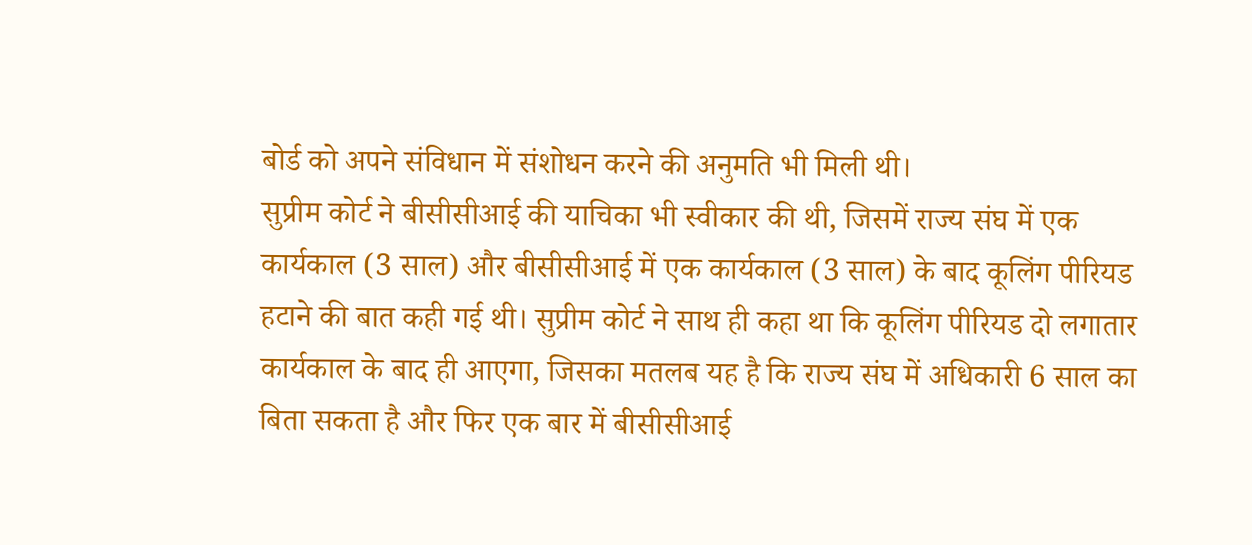बोर्ड को अपने संविधान में संशोधन करने की अनुमति भी मिली थी।
सुप्रीम कोर्ट ने बीसीसीआई की याचिका भी स्वीकार की थी, जिसमें राज्य संघ में एक कार्यकाल (3 साल) और बीसीसीआई में एक कार्यकाल (3 साल) के बाद कूलिंग पीरियड हटाने की बात कही गई थी। सुप्रीम कोर्ट ने साथ ही कहा था कि कूलिंग पीरियड दो लगातार कार्यकाल के बाद ही आएगा, जिसका मतलब यह है कि राज्य संघ में अधिकारी 6 साल का बिता सकता है और फिर एक बार में बीसीसीआई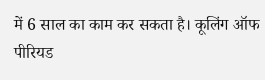में 6 साल का काम कर सकता है। कूलिंग ऑफ पीरियड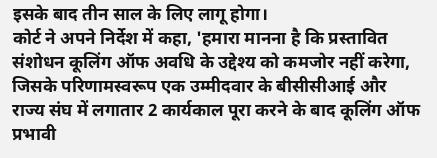इसके बाद तीन साल के लिए लागू होगा।
कोर्ट ने अपने निर्देश में कहा, 'हमारा मानना है कि प्रस्तावित संशोधन कूलिंग ऑफ अवधि के उद्देश्य को कमजोर नहीं करेगा, जिसके परिणामस्वरूप एक उम्मीदवार के बीसीसीआई और राज्य संघ में लगातार 2 कार्यकाल पूरा करने के बाद कूलिंग ऑफ प्रभावी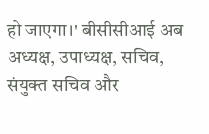हो जाएगा।' बीसीसीआई अब अध्यक्ष, उपाध्यक्ष, सचिव, संयुक्त सचिव और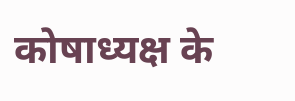कोषाध्यक्ष के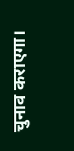चुनाव कराएगा।